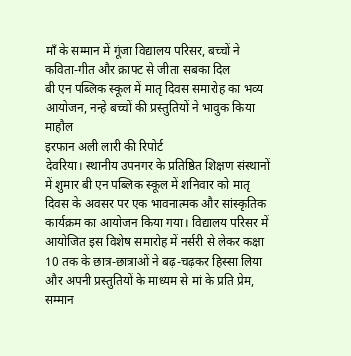माँ के सम्मान में गूंजा विद्यालय परिसर, बच्चों ने कविता-गीत और क्राफ्ट से जीता सबका दिल
बी एन पब्लिक स्कूल में मातृ दिवस समारोह का भव्य आयोजन, नन्हे बच्चों की प्रस्तुतियों ने भावुक किया माहौल
इरफान अली लारी की रिपोर्ट
देवरिया। स्थानीय उपनगर के प्रतिष्ठित शिक्षण संस्थानों में शुमार बी एन पब्लिक स्कूल में शनिवार को मातृ दिवस के अवसर पर एक भावनात्मक और सांस्कृतिक कार्यक्रम का आयोजन किया गया। विद्यालय परिसर में आयोजित इस विशेष समारोह में नर्सरी से लेकर कक्षा 10 तक के छात्र-छात्राओं ने बढ़-चढ़कर हिस्सा लिया और अपनी प्रस्तुतियों के माध्यम से मां के प्रति प्रेम, सम्मान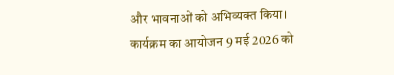और भावनाओं को अभिव्यक्त किया।
कार्यक्रम का आयोजन 9 मई 2026 को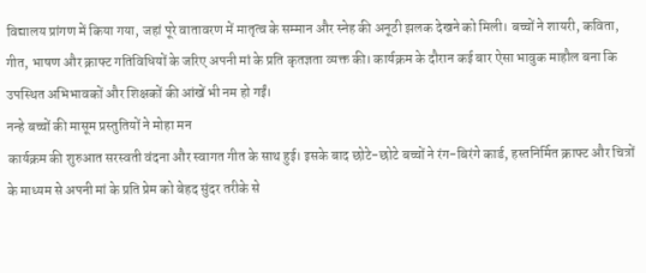विद्यालय प्रांगण में किया गया, जहां पूरे वातावरण में मातृत्व के सम्मान और स्नेह की अनूठी झलक देखने को मिली। बच्चों ने शायरी, कविता, गीत, भाषण और क्राफ्ट गतिविधियों के जरिए अपनी मां के प्रति कृतज्ञता व्यक्त की। कार्यक्रम के दौरान कई बार ऐसा भावुक माहौल बना कि उपस्थित अभिभावकों और शिक्षकों की आंखें भी नम हो गईं।
नन्हे बच्चों की मासूम प्रस्तुतियों ने मोहा मन
कार्यक्रम की शुरुआत सरस्वती वंदना और स्वागत गीत के साथ हुई। इसके बाद छोटे-छोटे बच्चों ने रंग-बिरंगे कार्ड, हस्तनिर्मित क्राफ्ट और चित्रों के माध्यम से अपनी मां के प्रति प्रेम को बेहद सुंदर तरीके से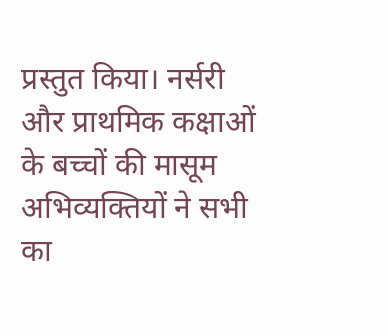प्रस्तुत किया। नर्सरी और प्राथमिक कक्षाओं के बच्चों की मासूम अभिव्यक्तियों ने सभी का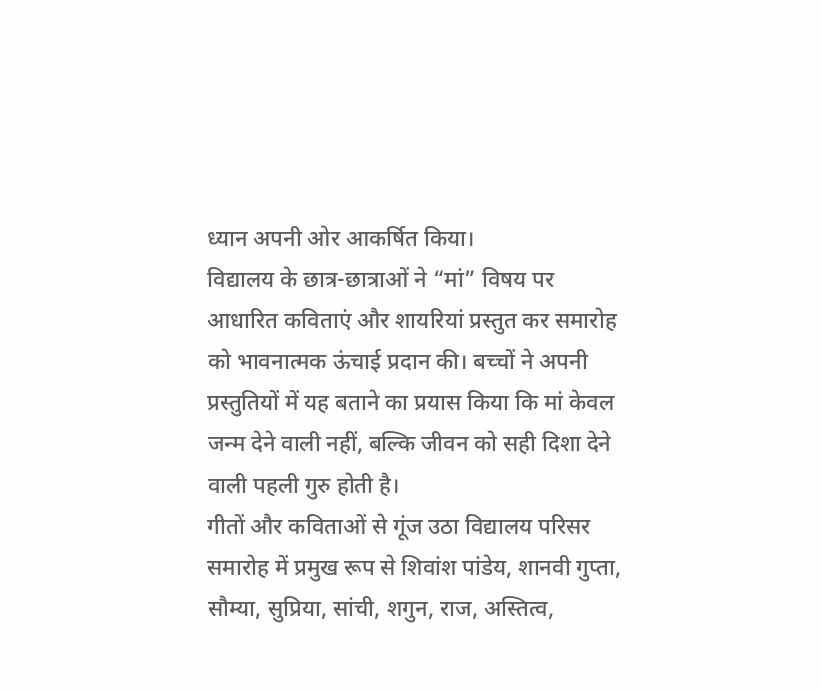ध्यान अपनी ओर आकर्षित किया।
विद्यालय के छात्र-छात्राओं ने “मां” विषय पर आधारित कविताएं और शायरियां प्रस्तुत कर समारोह को भावनात्मक ऊंचाई प्रदान की। बच्चों ने अपनी प्रस्तुतियों में यह बताने का प्रयास किया कि मां केवल जन्म देने वाली नहीं, बल्कि जीवन को सही दिशा देने वाली पहली गुरु होती है।
गीतों और कविताओं से गूंज उठा विद्यालय परिसर
समारोह में प्रमुख रूप से शिवांश पांडेय, शानवी गुप्ता, सौम्या, सुप्रिया, सांची, शगुन, राज, अस्तित्व,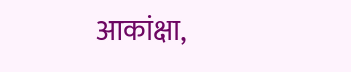आकांक्षा,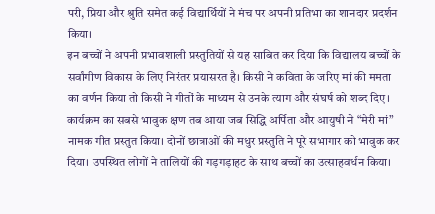परी, प्रिया और श्रुति समेत कई विद्यार्थियों ने मंच पर अपनी प्रतिभा का शानदार प्रदर्शन किया।
इन बच्चों ने अपनी प्रभावशाली प्रस्तुतियों से यह साबित कर दिया कि विद्यालय बच्चों के सर्वांगीण विकास के लिए निरंतर प्रयासरत है। किसी ने कविता के जरिए मां की ममता का वर्णन किया तो किसी ने गीतों के माध्यम से उनके त्याग और संघर्ष को शब्द दिए।
कार्यक्रम का सबसे भावुक क्षण तब आया जब सिद्धि अर्पिता और आयुषी ने “मेरी मां” नामक गीत प्रस्तुत किया। दोनों छात्राओं की मधुर प्रस्तुति ने पूरे सभागार को भावुक कर दिया। उपस्थित लोगों ने तालियों की गड़गड़ाहट के साथ बच्चों का उत्साहवर्धन किया।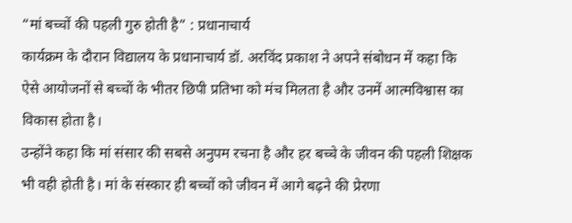“मां बच्चों की पहली गुरु होती है” : प्रधानाचार्य
कार्यक्रम के दौरान विद्यालय के प्रधानाचार्य डॉ. अरविंद प्रकाश ने अपने संबोधन में कहा कि ऐसे आयोजनों से बच्चों के भीतर छिपी प्रतिभा को मंच मिलता है और उनमें आत्मविश्वास का विकास होता है।
उन्होंने कहा कि मां संसार की सबसे अनुपम रचना है और हर बच्चे के जीवन की पहली शिक्षक भी वही होती है। मां के संस्कार ही बच्चों को जीवन में आगे बढ़ने की प्रेरणा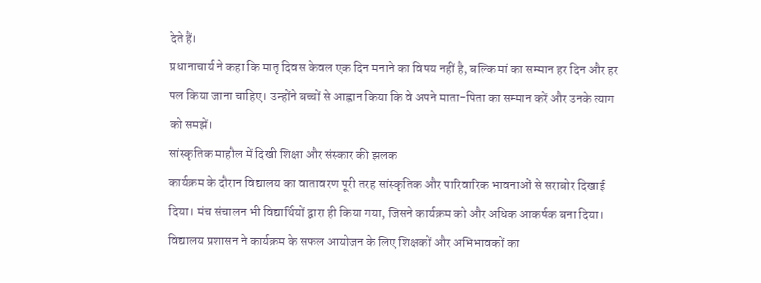देते हैं।
प्रधानाचार्य ने कहा कि मातृ दिवस केवल एक दिन मनाने का विषय नहीं है, बल्कि मां का सम्मान हर दिन और हर पल किया जाना चाहिए। उन्होंने बच्चों से आह्वान किया कि वे अपने माता-पिता का सम्मान करें और उनके त्याग को समझें।
सांस्कृतिक माहौल में दिखी शिक्षा और संस्कार की झलक
कार्यक्रम के दौरान विद्यालय का वातावरण पूरी तरह सांस्कृतिक और पारिवारिक भावनाओं से सराबोर दिखाई दिया। मंच संचालन भी विद्यार्थियों द्वारा ही किया गया, जिसने कार्यक्रम को और अधिक आकर्षक बना दिया।
विद्यालय प्रशासन ने कार्यक्रम के सफल आयोजन के लिए शिक्षकों और अभिभावकों का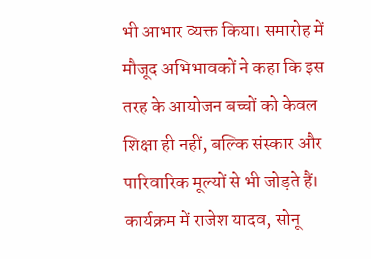भी आभार व्यक्त किया। समारोह में मौजूद अभिभावकों ने कहा कि इस तरह के आयोजन बच्चों को केवल शिक्षा ही नहीं, बल्कि संस्कार और पारिवारिक मूल्यों से भी जोड़ते हैं।
कार्यक्रम में राजेश यादव, सोनू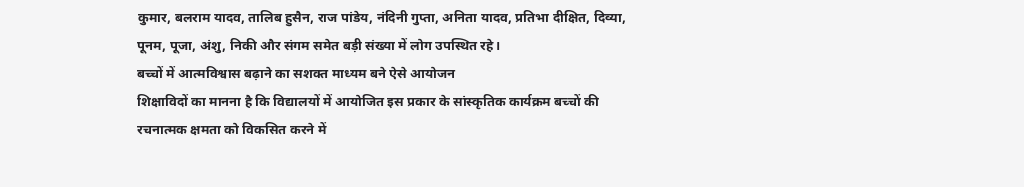कुमार, बलराम यादव, तालिब हुसैन, राज पांडेय, नंदिनी गुप्ता, अनिता यादव, प्रतिभा दीक्षित, दिव्या, पूनम, पूजा, अंशु, निकी और संगम समेत बड़ी संख्या में लोग उपस्थित रहे।
बच्चों में आत्मविश्वास बढ़ाने का सशक्त माध्यम बने ऐसे आयोजन
शिक्षाविदों का मानना है कि विद्यालयों में आयोजित इस प्रकार के सांस्कृतिक कार्यक्रम बच्चों की रचनात्मक क्षमता को विकसित करने में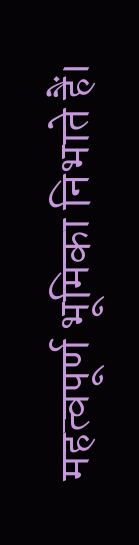महत्वपूर्ण भूमिका निभाते हैं।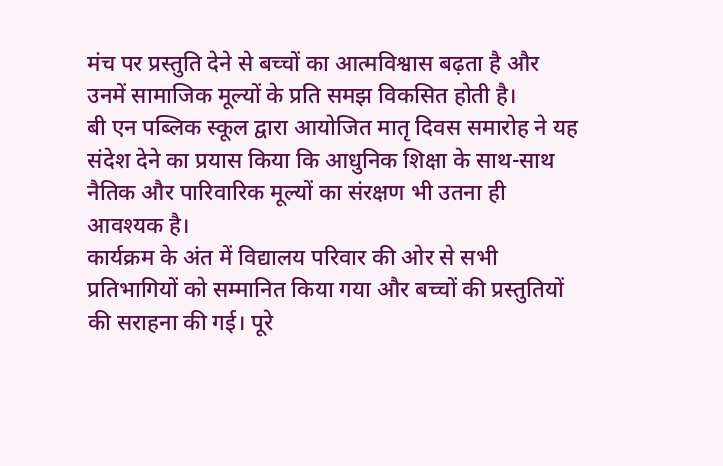मंच पर प्रस्तुति देने से बच्चों का आत्मविश्वास बढ़ता है और उनमें सामाजिक मूल्यों के प्रति समझ विकसित होती है।
बी एन पब्लिक स्कूल द्वारा आयोजित मातृ दिवस समारोह ने यह संदेश देने का प्रयास किया कि आधुनिक शिक्षा के साथ-साथ नैतिक और पारिवारिक मूल्यों का संरक्षण भी उतना ही आवश्यक है।
कार्यक्रम के अंत में विद्यालय परिवार की ओर से सभी प्रतिभागियों को सम्मानित किया गया और बच्चों की प्रस्तुतियों की सराहना की गई। पूरे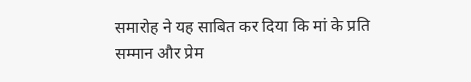समारोह ने यह साबित कर दिया कि मां के प्रति सम्मान और प्रेम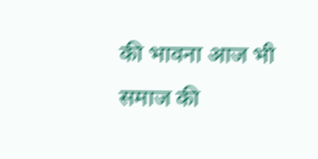की भावना आज भी समाज की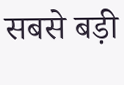सबसे बड़ी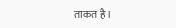ताकत है।